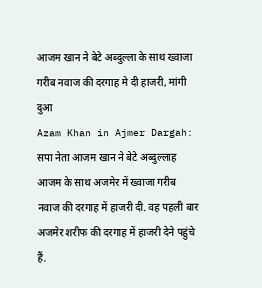आजम खान ने बेटे अब्दुल्ला के साथ ख्वाजा गरीब नवाज की दरगाह मे दी हाजरी, मांगी दुआ
Azam Khan in Ajmer Dargah: सपा नेता आजम खान ने बेटे अब्दुल्लाह आजम के साथ अजमेर में ख्वाजा गरीब नवाज की दरगाह में हाजरी दी. वह पहली बार अजमेर शरीफ की दरगाह में हाजरी देने पहुंचे हैं.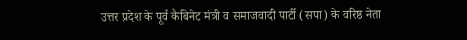उत्तर प्रदेश के पूर्व कैबिनेट मंत्री व समाजवादी पार्टी (सपा) के वरिष्ठ नेता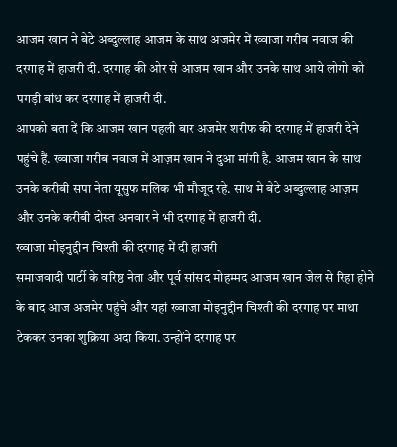आजम खान ने बेटे अब्दुल्लाह आजम के साथ अजमेर में ख्वाजा गरीब नवाज की दरगाह में हाजरी दी. दरगाह की ओर से आजम खान और उनके साथ आये लोगो को पगड़ी बांध कर दरगाह में हाजरी दी.
आपको बता दें कि आजम खान पहली बार अजमेर शरीफ की दरगाह में हाजरी देने पहुंचे हैं. ख्वाजा गरीब नवाज में आज़म खान ने दुआ मांगी है. आजम खान के साथ उनके करीबी सपा नेता यूसुफ मलिक भी मौजूद रहे. साथ मे बेटे अब्दुल्लाह आज़म और उनके करीबी दोस्त अनवार ने भी दरगाह में हाजरी दी.
ख्वाजा मोइनुद्दीन चिश्ती की दरगाह में दी हाजरी
समाजवादी पार्टी के वरिष्ठ नेता और पूर्व सांसद मोहम्मद आजम खान जेल से रिहा होने के बाद आज अजमेर पहुंचे और यहां ख्वाजा मोइनुद्दीन चिश्ती की दरगाह पर माथा टेककर उनका शुक्रिया अदा किया. उन्होंने दरगाह पर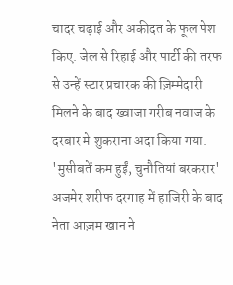चादर चढ़ाई और अकीदत के फूल पेश किए. जेल से रिहाई और पार्टी की तरफ से उन्हें स्टार प्रचारक की ज़िम्मेदारी मिलने के बाद ख्वाजा गरीब नवाज के दरबार मे शुकराना अदा किया गया.
'मुसीबतें कम हुईं, चुनौतियां बरकरार'
अजमेर शरीफ दरगाह में हाजिरी के बाद नेता आज़म खान ने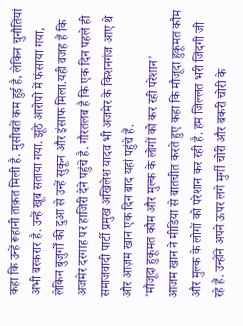कहा कि उन्हें रूहानी ताक़त मिली है. मुसीबतें कम हुई है, लेकिन चुनौतियां अभी बरकरार है. उन्हें खूब सताया गया. झूठे आरोपो में फंसाया गया, लेकिन बुजुर्गों की दुआ से उन्हें सुकून और इंसाफ मिला.यही वजह हैं कि अजमेर दरगाह पर हाजिरी देने पहुंचे है. गौरतलब है कि एक दिन पहले ही समाजवादी पार्टी प्रमुख अखिलेश यादव भी अजमेर के किशनगंज आए थे और आज़म खान एक दिन बाद यहां पहुंचे हैं.
'मौजूदा हुकूमत कौम और मुल्क के लोगों को कर रही परेशान'
आजम खान ने मीडिया से बातचीत करते हुए कहा कि मौजूदा हुकूमत कौम और मुल्क के लोगों को परेशान कर रही है. हम जिल्लत भरी जिंदगी जी रहे हैं. उन्होंने अपने ऊपर लगे मुर्गी चोरी और बकरी चोरी के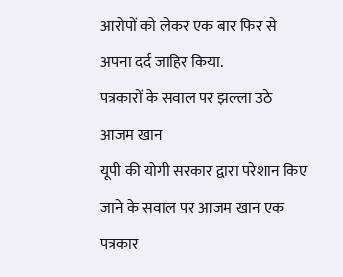आरोपों को लेकर एक बार फिर से अपना दर्द जाहिर किया.
पत्रकारों के सवाल पर झल्ला उठे आजम खान
यूपी की योगी सरकार द्वारा परेशान किए जाने के सवाल पर आजम खान एक पत्रकार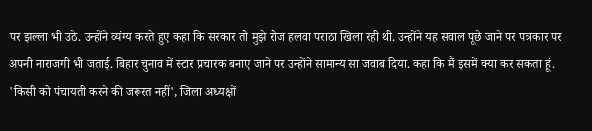पर झल्ला भी उठे. उन्होंने व्यंग्य करते हुए कहा कि सरकार तो मुझे रोज हलवा पराठा खिला रही थी. उन्होंने यह सवाल पूछे जाने पर पत्रकार पर अपनी नाराजगी भी जताई. बिहार चुनाव में स्टार प्रचारक बनाए जाने पर उन्होंने सामान्य सा जवाब दिया. कहा कि मैं इसमें क्या कर सकता हूं.
'किसी को पंचायती करने की जरूरत नहीं', जिला अध्यक्षों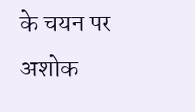के चयन पर अशोक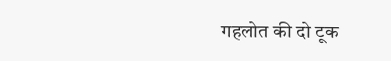गहलोत की दो टूक